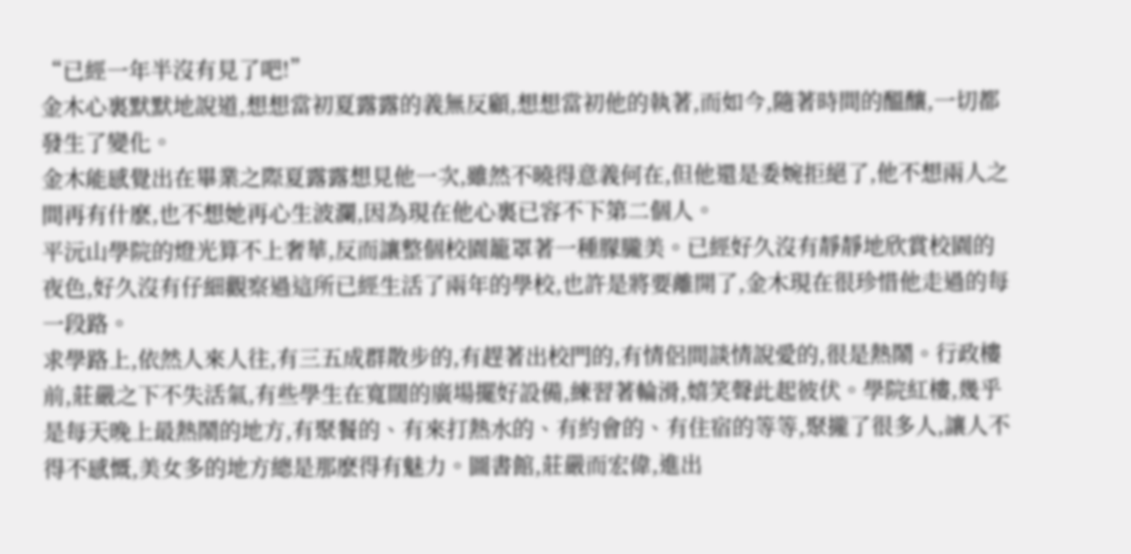“已經一年半沒有見了吧!”
金木心裏默默地說道,想想當初夏露露的義無反顧,想想當初他的執著,而如今,隨著時間的醞釀,一切都發生了變化。
金木能感覺出在畢業之際夏露露想見他一次,雖然不曉得意義何在,但他還是委婉拒絕了,他不想兩人之間再有什麽,也不想她再心生波瀾,因為現在他心裏已容不下第二個人。
平沅山學院的燈光算不上奢華,反而讓整個校園籠罩著一種朦朧美。已經好久沒有靜靜地欣賞校園的夜色,好久沒有仔細觀察過這所已經生活了兩年的學校,也許是將要離開了,金木現在很珍惜他走過的每一段路。
求學路上,依然人來人往,有三五成群散步的,有趕著出校門的,有情侶間談情說愛的,很是熱鬧。行政樓前,莊嚴之下不失活氣,有些學生在寬闊的廣場擺好設備,練習著輪滑,嬉笑聲此起彼伏。學院紅樓,幾乎是每天晚上最熱鬧的地方,有聚餐的、有來打熱水的、有約會的、有住宿的等等,聚攏了很多人,讓人不得不感慨,美女多的地方總是那麽得有魅力。圖書館,莊嚴而宏偉,進出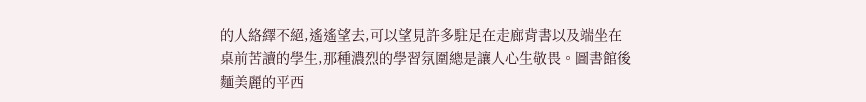的人絡繹不絕,遙遙望去,可以望見許多駐足在走廊背書以及端坐在桌前苦讀的學生,那種濃烈的學習氛圍總是讓人心生敬畏。圖書館後麵美麗的平西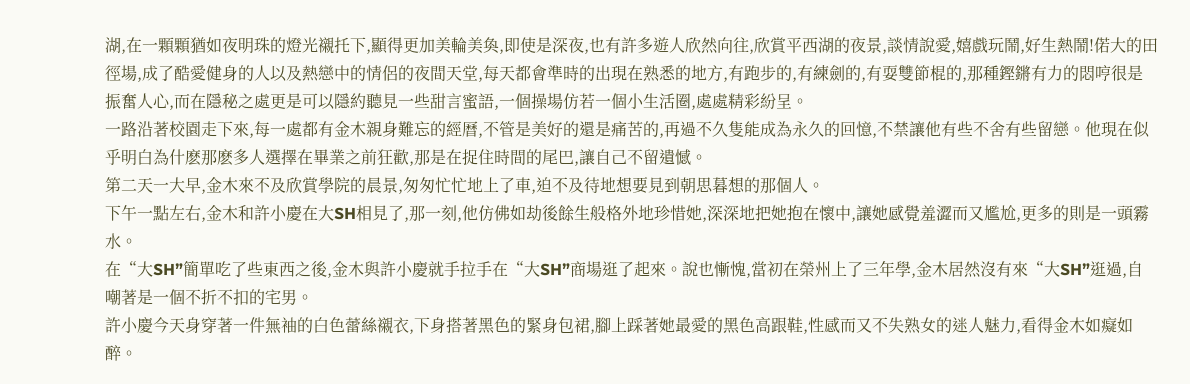湖,在一顆顆猶如夜明珠的燈光襯托下,顯得更加美輪美奐,即使是深夜,也有許多遊人欣然向往,欣賞平西湖的夜景,談情說愛,嬉戲玩鬧,好生熱鬧!偌大的田徑場,成了酷愛健身的人以及熱戀中的情侶的夜間天堂,每天都會準時的出現在熟悉的地方,有跑步的,有練劍的,有耍雙節棍的,那種鏗鏘有力的悶哼很是振奮人心,而在隱秘之處更是可以隱約聽見一些甜言蜜語,一個操場仿若一個小生活圈,處處精彩紛呈。
一路沿著校園走下來,每一處都有金木親身難忘的經曆,不管是美好的還是痛苦的,再過不久隻能成為永久的回憶,不禁讓他有些不舍有些留戀。他現在似乎明白為什麽那麽多人選擇在畢業之前狂歡,那是在捉住時間的尾巴,讓自己不留遺憾。
第二天一大早,金木來不及欣賞學院的晨景,匆匆忙忙地上了車,迫不及待地想要見到朝思暮想的那個人。
下午一點左右,金木和許小慶在大SH相見了,那一刻,他仿佛如劫後餘生般格外地珍惜她,深深地把她抱在懷中,讓她感覺羞澀而又尷尬,更多的則是一頭霧水。
在“大SH”簡單吃了些東西之後,金木與許小慶就手拉手在“大SH”商場逛了起來。說也慚愧,當初在榮州上了三年學,金木居然沒有來“大SH”逛過,自嘲著是一個不折不扣的宅男。
許小慶今天身穿著一件無袖的白色蕾絲襯衣,下身搭著黑色的緊身包裙,腳上踩著她最愛的黑色高跟鞋,性感而又不失熟女的迷人魅力,看得金木如癡如醉。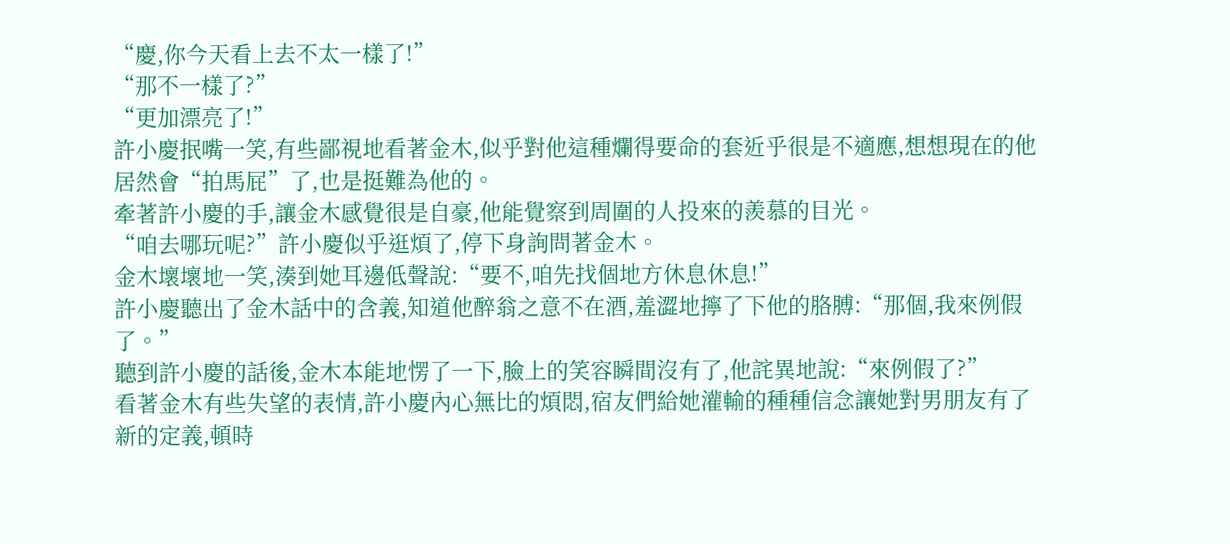“慶,你今天看上去不太一樣了!”
“那不一樣了?”
“更加漂亮了!”
許小慶抿嘴一笑,有些鄙視地看著金木,似乎對他這種爛得要命的套近乎很是不適應,想想現在的他居然會“拍馬屁”了,也是挺難為他的。
牽著許小慶的手,讓金木感覺很是自豪,他能覺察到周圍的人投來的羨慕的目光。
“咱去哪玩呢?”許小慶似乎逛煩了,停下身詢問著金木。
金木壞壞地一笑,湊到她耳邊低聲說:“要不,咱先找個地方休息休息!”
許小慶聽出了金木話中的含義,知道他醉翁之意不在酒,羞澀地擰了下他的胳膊:“那個,我來例假了。”
聽到許小慶的話後,金木本能地愣了一下,臉上的笑容瞬間沒有了,他詫異地說:“來例假了?”
看著金木有些失望的表情,許小慶內心無比的煩悶,宿友們給她灌輸的種種信念讓她對男朋友有了新的定義,頓時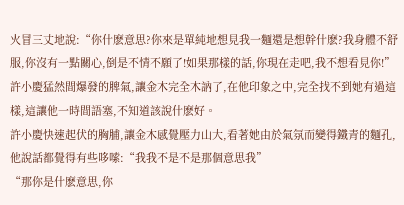火冒三丈地說:“你什麽意思?你來是單純地想見我一麵還是想幹什麽?我身體不舒服,你沒有一點關心,倒是不情不願了!如果那樣的話,你現在走吧,我不想看見你!”
許小慶猛然間爆發的脾氣,讓金木完全木訥了,在他印象之中,完全找不到她有過這樣,這讓他一時間語塞,不知道該說什麽好。
許小慶快速起伏的胸脯,讓金木感覺壓力山大,看著她由於氣氛而變得鐵青的麵孔,他說話都覺得有些哆嗦:“我我不是不是那個意思我”
“那你是什麽意思,你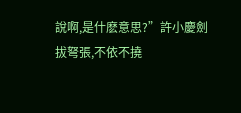說啊,是什麽意思?”許小慶劍拔弩張,不依不撓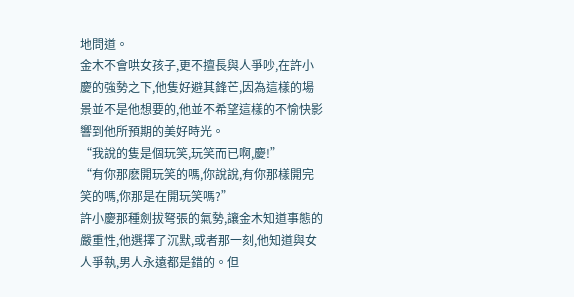地問道。
金木不會哄女孩子,更不擅長與人爭吵,在許小慶的強勢之下,他隻好避其鋒芒,因為這樣的場景並不是他想要的,他並不希望這樣的不愉快影響到他所預期的美好時光。
“我說的隻是個玩笑,玩笑而已啊,慶!”
“有你那麽開玩笑的嗎,你說說,有你那樣開完笑的嗎,你那是在開玩笑嗎?”
許小慶那種劍拔弩張的氣勢,讓金木知道事態的嚴重性,他選擇了沉默,或者那一刻,他知道與女人爭執,男人永遠都是錯的。但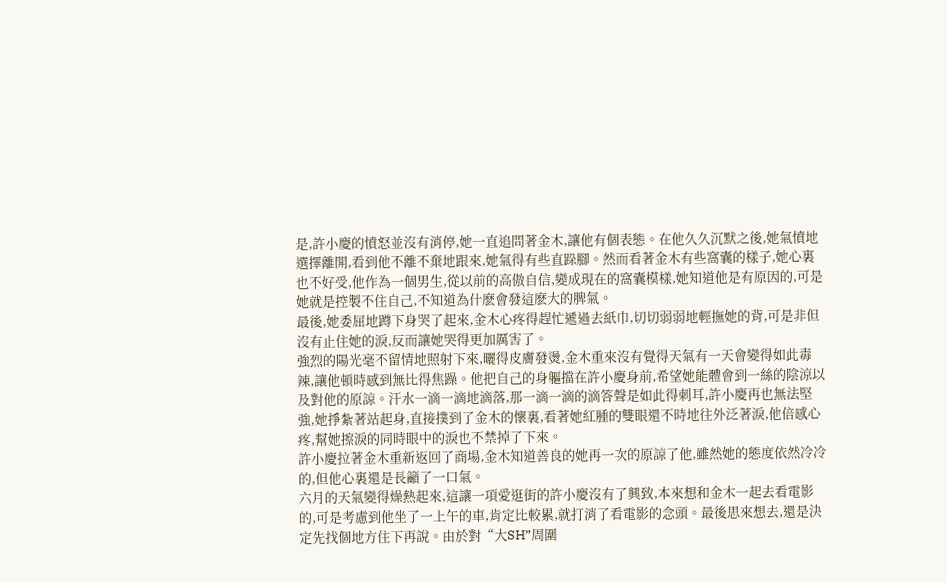是,許小慶的憤怒並沒有消停,她一直追問著金木,讓他有個表態。在他久久沉默之後,她氣憤地選擇離開,看到他不離不棄地跟來,她氣得有些直跺腳。然而看著金木有些窩囊的樣子,她心裏也不好受,他作為一個男生,從以前的高傲自信,變成現在的窩囊模樣,她知道他是有原因的,可是她就是控製不住自己,不知道為什麽會發這麽大的脾氣。
最後,她委屈地蹲下身哭了起來,金木心疼得趕忙遞過去紙巾,切切弱弱地輕撫她的背,可是非但沒有止住她的淚,反而讓她哭得更加厲害了。
強烈的陽光毫不留情地照射下來,曬得皮膚發燙,金木重來沒有覺得天氣有一天會變得如此毒辣,讓他頓時感到無比得焦躁。他把自己的身軀擋在許小慶身前,希望她能體會到一絲的陰涼以及對他的原諒。汗水一滴一滴地滴落,那一滴一滴的滴答聲是如此得刺耳,許小慶再也無法堅強,她掙紮著站起身,直接撲到了金木的懷裏,看著她紅腫的雙眼還不時地往外泛著淚,他倍感心疼,幫她擦淚的同時眼中的淚也不禁掉了下來。
許小慶拉著金木重新返回了商場,金木知道善良的她再一次的原諒了他,雖然她的態度依然冷冷的,但他心裏還是長籲了一口氣。
六月的天氣變得燥熱起來,這讓一項愛逛街的許小慶沒有了興致,本來想和金木一起去看電影的,可是考慮到他坐了一上午的車,肯定比較累,就打消了看電影的念頭。最後思來想去,還是決定先找個地方住下再說。由於對“大SH”周圍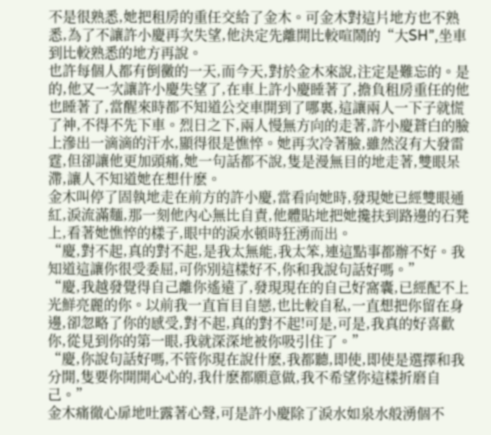不是很熟悉,她把租房的重任交給了金木。可金木對這片地方也不熟悉,為了不讓許小慶再次失望,他決定先離開比較喧鬧的“大SH”,坐車到比較熟悉的地方再說。
也許每個人都有倒黴的一天,而今天,對於金木來說,注定是難忘的。是的,他又一次讓許小慶失望了,在車上許小慶睡著了,擔負租房重任的他也睡著了,當醒來時都不知道公交車開到了哪裏,這讓兩人一下子就慌了神,不得不先下車。烈日之下,兩人慢無方向的走著,許小慶蒼白的臉上滲出一滴滴的汗水,顯得很是憔悴。她再次冷著臉,雖然沒有大發雷霆,但卻讓他更加頭痛,她一句話都不說,隻是漫無目的地走著,雙眼呆滯,讓人不知道她在想什麽。
金木叫停了固執地走在前方的許小慶,當看向她時,發現她已經雙眼通紅,淚流滿麵,那一刻他內心無比自責,他體貼地把她攙扶到路邊的石凳上,看著她憔悴的樣子,眼中的淚水頓時狂湧而出。
“慶,對不起,真的對不起,是我太無能,我太笨,連這點事都辦不好。我知道這讓你很受委屈,可你別這樣好不,你和我說句話好嗎。”
“慶,我越發覺得自己離你遙遠了,發現現在的自己好窩囊,已經配不上光鮮亮麗的你。以前我一直盲目自戀,也比較自私,一直想把你留在身邊,卻忽略了你的感受,對不起,真的對不起!可是,可是,我真的好喜歡你,從見到你的第一眼,我就深深地被你吸引住了。”
“慶,你說句話好嗎,不管你現在說什麽,我都聽,即使,即使是選擇和我分開,隻要你開開心心的,我什麽都願意做,我不希望你這樣折磨自己。”
金木痛徹心扉地吐露著心聲,可是許小慶除了淚水如泉水般湧個不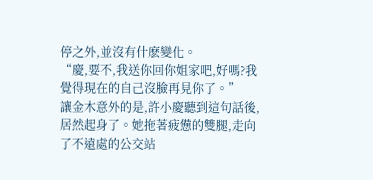停之外,並沒有什麽變化。
“慶,要不,我送你回你姐家吧,好嗎?我覺得現在的自己沒臉再見你了。”
讓金木意外的是,許小慶聽到這句話後,居然起身了。她拖著疲憊的雙腿,走向了不遠處的公交站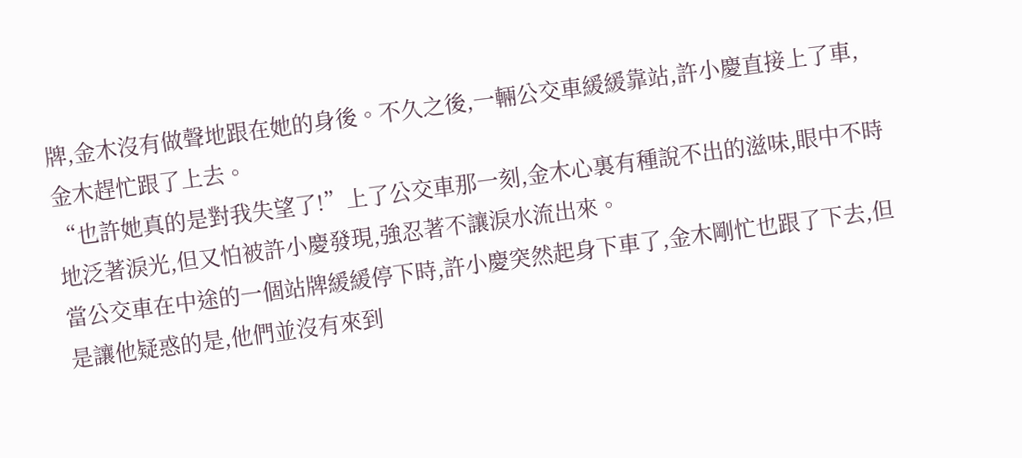牌,金木沒有做聲地跟在她的身後。不久之後,一輛公交車緩緩靠站,許小慶直接上了車,金木趕忙跟了上去。
“也許她真的是對我失望了!”上了公交車那一刻,金木心裏有種說不出的滋味,眼中不時地泛著淚光,但又怕被許小慶發現,強忍著不讓淚水流出來。
當公交車在中途的一個站牌緩緩停下時,許小慶突然起身下車了,金木剛忙也跟了下去,但是讓他疑惑的是,他們並沒有來到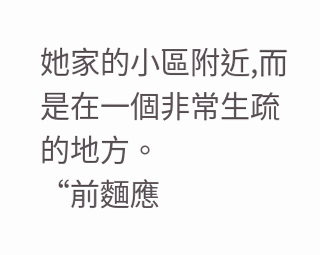她家的小區附近,而是在一個非常生疏的地方。
“前麵應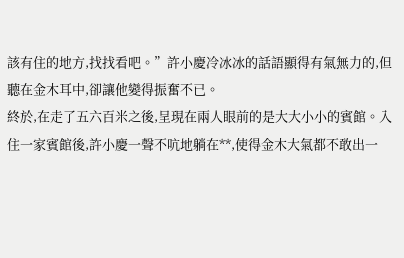該有住的地方,找找看吧。”許小慶冷冰冰的話語顯得有氣無力的,但聽在金木耳中,卻讓他變得振奮不已。
終於,在走了五六百米之後,呈現在兩人眼前的是大大小小的賓館。入住一家賓館後,許小慶一聲不吭地躺在**,使得金木大氣都不敢出一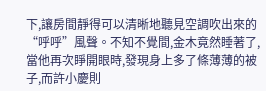下,讓房間靜得可以清晰地聽見空調吹出來的“呼呼”風聲。不知不覺間,金木竟然睡著了,當他再次睜開眼時,發現身上多了條薄薄的被子,而許小慶則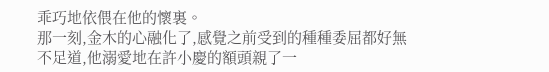乖巧地依偎在他的懷裏。
那一刻,金木的心融化了,感覺之前受到的種種委屈都好無不足道,他溺愛地在許小慶的額頭親了一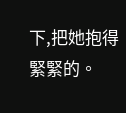下,把她抱得緊緊的。